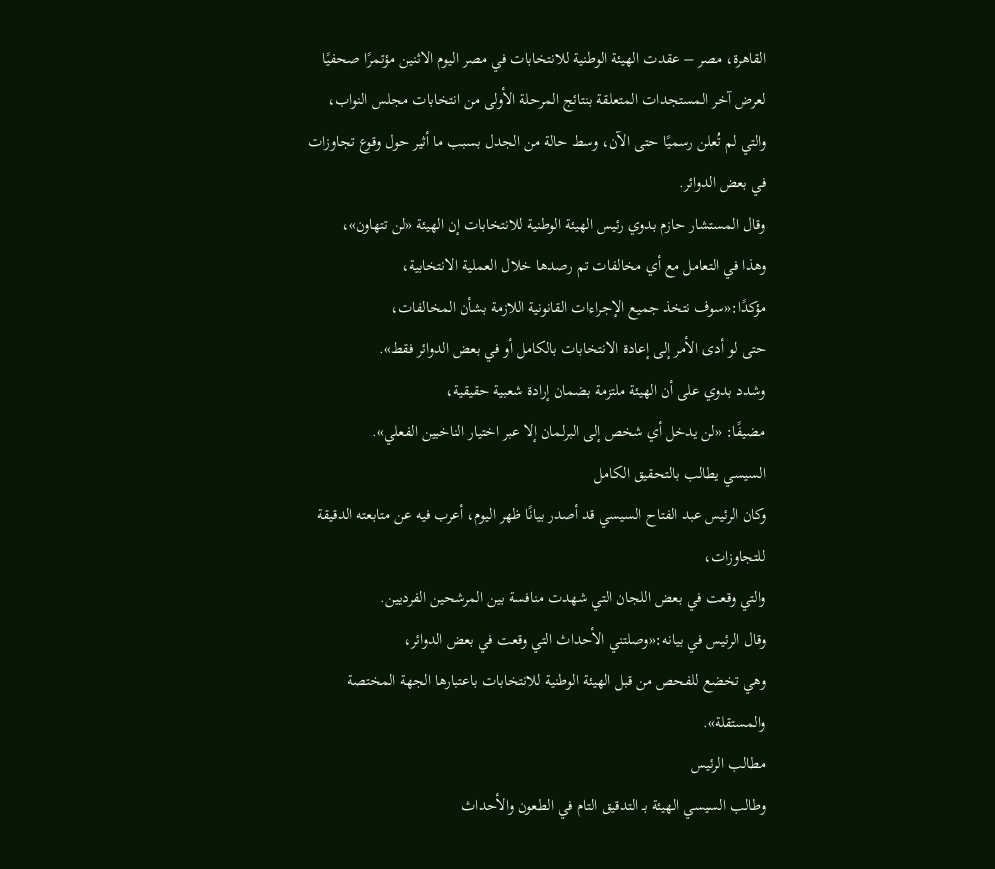القاهرة، مصر – عقدت الهيئة الوطنية للانتخابات في مصر اليوم الاثنين مؤتمرًا صحفيًا لعرض آخر المستجدات المتعلقة بنتائج المرحلة الأولى من انتخابات مجلس النواب،
والتي لم تُعلن رسميًا حتى الآن، وسط حالة من الجدل بسبب ما أثير حول وقوع تجاوزات في بعض الدوائر.
وقال المستشار حازم بدوي رئيس الهيئة الوطنية للانتخابات إن الهيئة «لن تتهاون»،
وهذا في التعامل مع أي مخالفات تم رصدها خلال العملية الانتخابية،
مؤكدًا:«سوف نتخذ جميع الإجراءات القانونية اللازمة بشأن المخالفات،
حتى لو أدى الأمر إلى إعادة الانتخابات بالكامل أو في بعض الدوائر فقط».
وشدد بدوي على أن الهيئة ملتزمة بضمان إرادة شعبية حقيقية،
مضيفًا: «لن يدخل أي شخص إلى البرلمان إلا عبر اختيار الناخبين الفعلي».
السيسي يطالب بالتحقيق الكامل
وكان الرئيس عبد الفتاح السيسي قد أصدر بيانًا ظهر اليوم، أعرب فيه عن متابعته الدقيقة للتجاوزات،
والتي وقعت في بعض اللجان التي شهدت منافسة بين المرشحين الفرديين.
وقال الرئيس في بيانه:«وصلتني الأحداث التي وقعت في بعض الدوائر،
وهي تخضع للفحص من قبل الهيئة الوطنية للانتخابات باعتبارها الجهة المختصة والمستقلة».
مطالب الرئيس
وطالب السيسي الهيئة بـ التدقيق التام في الطعون والأحداث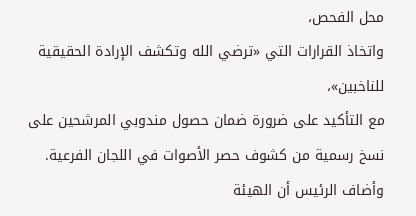محل الفحص،
واتخاذ القرارات التي «ترضي الله وتكشف الإرادة الحقيقية للناخبين»،
مع التأكيد على ضرورة ضمان حصول مندوبي المرشحين على نسخ رسمية من كشوف حصر الأصوات في اللجان الفرعية.
وأضاف الرئيس أن الهيئة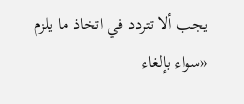يجب ألا تتردد في اتخاذ ما يلزم «سواء بإلغاء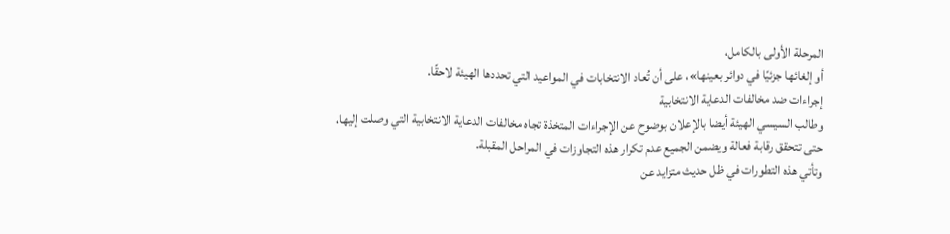المرحلة الأولى بالكامل،
أو إلغائها جزئيًا في دوائر بعينها»، على أن تُعاد الانتخابات في المواعيد التي تحددها الهيئة لاحقًا.
إجراءات ضد مخالفات الدعاية الانتخابية
وطالب السيسي الهيئة أيضا بالإعلان بوضوح عن الإجراءات المتخذة تجاه مخالفات الدعاية الانتخابية التي وصلت إليها،
حتى تتحقق رقابة فعالة ويضمن الجميع عدم تكرار هذه التجاوزات في المراحل المقبلة.
وتأتي هذه التطورات في ظل حديث متزايد عن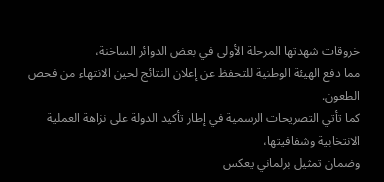خروقات شهدتها المرحلة الأولى في بعض الدوائر الساخنة،
مما دفع الهيئة الوطنية للتحفظ عن إعلان النتائج لحين الانتهاء من فحص الطعون.
كما تأتي التصريحات الرسمية في إطار تأكيد الدولة على نزاهة العملية الانتخابية وشفافيتها،
وضمان تمثيل برلماني يعكس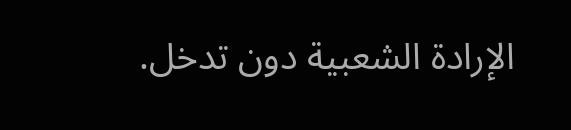الإرادة الشعبية دون تدخل.